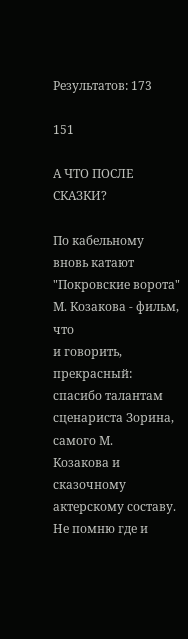Результатов: 173

151

А ЧТО ПОСЛЕ СКАЗКИ?

По кабельному вновь катают "Покровские ворота" М. Козакова - фильм, что
и говорить, прекрасный: спасибо талантам сценариста Зорина, самого М.
Козакова и сказочному актерскому составу. Не помню где и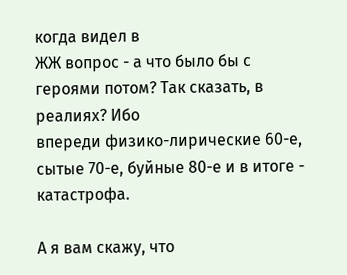когда видел в
ЖЖ вопрос - а что было бы с героями потом? Так сказать, в реалиях? Ибо
впереди физико-лирические 60-е, сытые 70-е, буйные 80-е и в итоге -
катастрофа.

А я вам скажу, что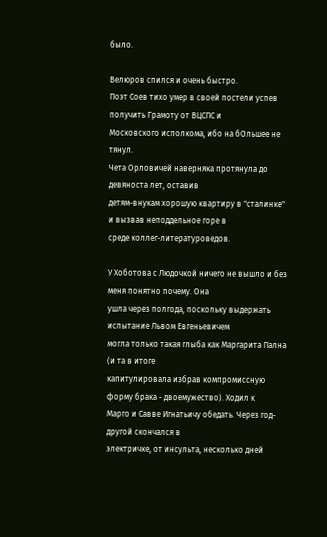было.

Велюров спился и очень быстро.
Поэт Соев тихо умер в своей постели успев получить Грамоту от ВЦСПС и
Московского исполкома, ибо на бОльшее не тянул.
Чета Орловичей наверняка протянула до девяноста лет, оставив
детям-внукам хорошую квартиру в "сталинке" и вызвав неподдельное горе в
среде коллег-литературоведов.

У Хоботова с Людочкой ничего не вышло и без меня понятно почему. Она
ушла через полгода, поскольку выдержать испытание Львом Евгеньевичем
могла только такая глыба как Маргарита Пална (и та в итоге
капитулировала избрав компромиссную форму брака - двоемужество). Ходил к
Марго и Савве Игнатьичу обедать. Через год-другой скончался в
электричке, от инсульта, несколько дней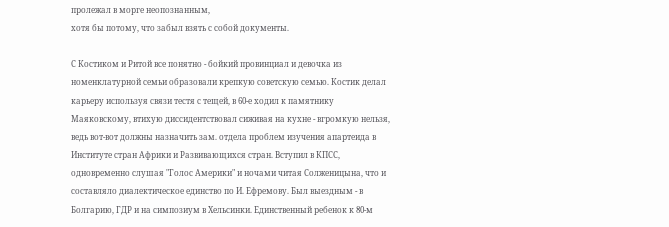пролежал в морге неопознанным,
хотя бы потому, что забыл взять с собой документы.

С Костиком и Ритой все понятно - бойкий провинциал и девочка из
номенклатурной семьи образовали крепкую советскую семью. Костик делал
карьеру используя связи тестя с тещей, в 60-е ходил к памятнику
Маяковскому, втихую диссидентствовал сиживая на кухне - вгромкую нельзя,
ведь вот-вот должны назначить зам. отдела проблем изучения апартеида в
Институте стран Африки и Развивающихся стран. Вступил в КПСС,
одновременно слушая "Голос Америки" и ночами читая Солженицына, что и
составляло диалектическое единство по И. Ефремову. Был выездным - в
Болгарию, ГДР и на симпозиум в Хельсинки. Единственный ребенок к 80-м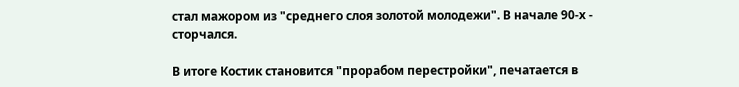стал мажором из "среднего слоя золотой молодежи". В начале 90-х -
сторчался.

В итоге Костик становится "прорабом перестройки", печатается в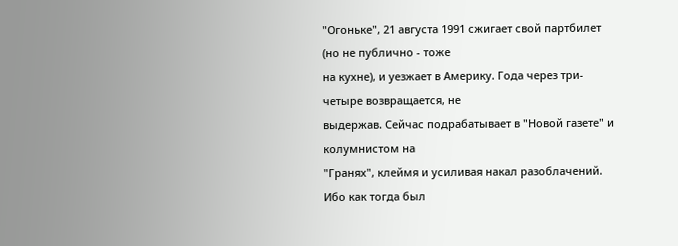"Огоньке", 21 августа 1991 сжигает свой партбилет (но не публично - тоже
на кухне), и уезжает в Америку. Года через три-четыре возвращается, не
выдержав. Сейчас подрабатывает в "Новой газете" и колумнистом на
"Гранях", клеймя и усиливая накал разоблачений. Ибо как тогда был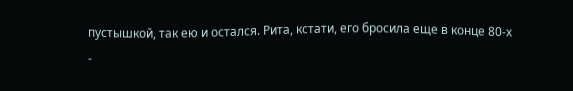пустышкой, так ею и остался. Рита, кстати, его бросила еще в конце 80-х
-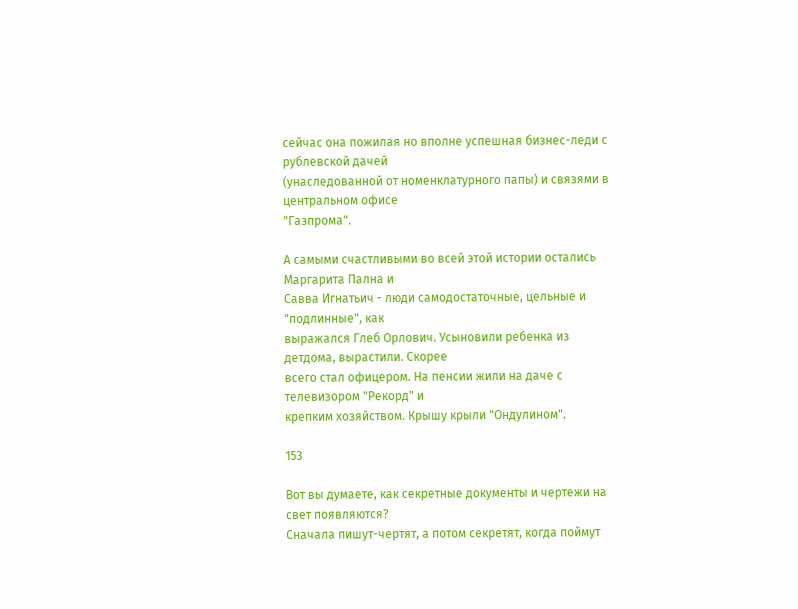сейчас она пожилая но вполне успешная бизнес-леди с рублевской дачей
(унаследованной от номенклатурного папы) и связями в центральном офисе
"Газпрома".

А самыми счастливыми во всей этой истории остались Маргарита Пална и
Савва Игнатьич - люди самодостаточные, цельные и "подлинные", как
выражался Глеб Орлович. Усыновили ребенка из детдома, вырастили. Скорее
всего стал офицером. На пенсии жили на даче с телевизором "Рекорд" и
крепким хозяйством. Крышу крыли "Ондулином".

153

Вот вы думаете, как секретные документы и чертежи на свет появляются?
Сначала пишут-чертят, а потом секретят, когда поймут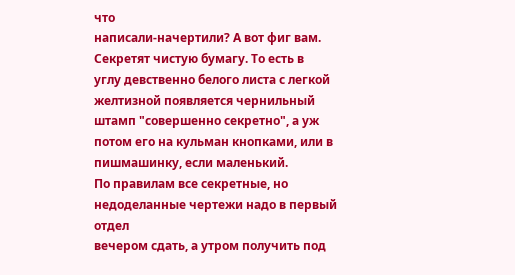что
написали-начертили? А вот фиг вам. Секретят чистую бумагу. То есть в
углу девственно белого листа с легкой желтизной появляется чернильный
штамп "совершенно секретно", а уж потом его на кульман кнопками, или в
пишмашинку, если маленький.
По правилам все секретные, но недоделанные чертежи надо в первый отдел
вечером сдать, а утром получить под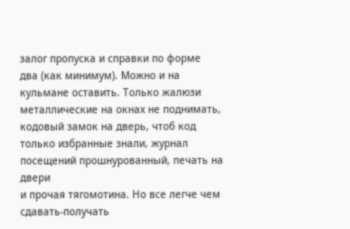залог пропуска и справки по форме
два (как минимум). Можно и на кульмане оставить. Только жалюзи
металлические на окнах не поднимать, кодовый замок на дверь, чтоб код
только избранные знали, журнал посещений прошнурованный, печать на двери
и прочая тягомотина. Но все легче чем сдавать-получать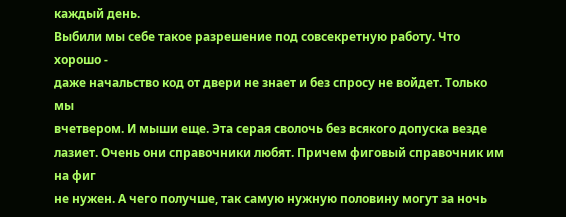каждый день.
Выбили мы себе такое разрешение под совсекретную работу. Что хорошо -
даже начальство код от двери не знает и без спросу не войдет. Только мы
вчетвером. И мыши еще. Эта серая сволочь без всякого допуска везде
лазиет. Очень они справочники любят. Причем фиговый справочник им на фиг
не нужен. А чего получше, так самую нужную половину могут за ночь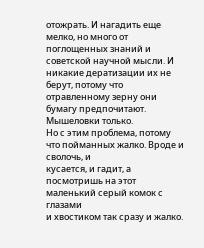отожрать. И нагадить еще мелко, но много от поглощенных знаний и
советской научной мысли. И никакие дератизации их не берут, потому что
отравленному зерну они бумагу предпочитают. Мышеловки только.
Но с этим проблема, потому что пойманных жалко. Вроде и сволочь, и
кусается, и гадит, а посмотришь на этот маленький серый комок с глазами
и хвостиком так сразу и жалко.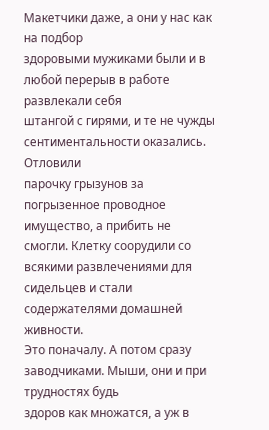Макетчики даже, а они у нас как на подбор
здоровыми мужиками были и в любой перерыв в работе развлекали себя
штангой с гирями, и те не чужды сентиментальности оказались. Отловили
парочку грызунов за погрызенное проводное имущество, а прибить не
смогли. Клетку соорудили со всякими развлечениями для сидельцев и стали
содержателями домашней живности.
Это поначалу. А потом сразу заводчиками. Мыши, они и при трудностях будь
здоров как множатся, а уж в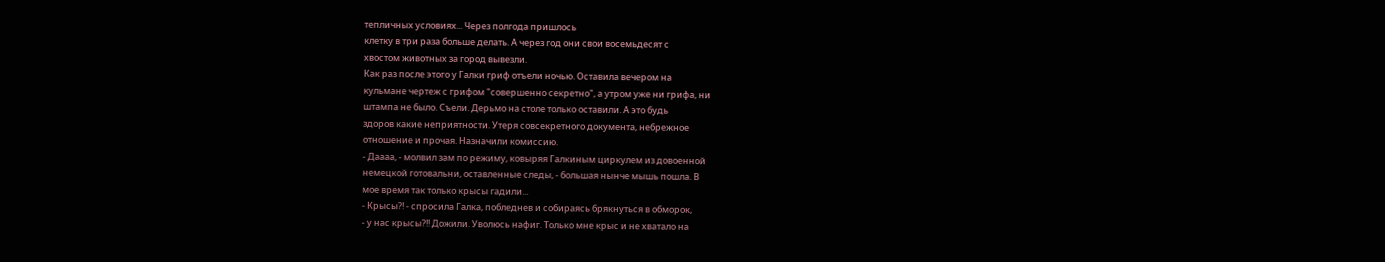тепличных условиях... Через полгода пришлось
клетку в три раза больше делать. А через год они свои восемьдесят с
хвостом животных за город вывезли.
Как раз после этого у Галки гриф отъели ночью. Оставила вечером на
кульмане чертеж с грифом "совершенно секретно", а утром уже ни грифа, ни
штампа не было. Съели. Дерьмо на столе только оставили. А это будь
здоров какие неприятности. Утеря совсекретного документа, небрежное
отношение и прочая. Назначили комиссию.
- Даааа, - молвил зам по режиму, ковыряя Галкиным циркулем из довоенной
немецкой готовальни, оставленные следы, - большая нынче мышь пошла. В
мое время так только крысы гадили...
- Крысы?! - спросила Галка, побледнев и собираясь брякнуться в обморок,
- у нас крысы?!! Дожили. Уволюсь нафиг. Только мне крыс и не хватало на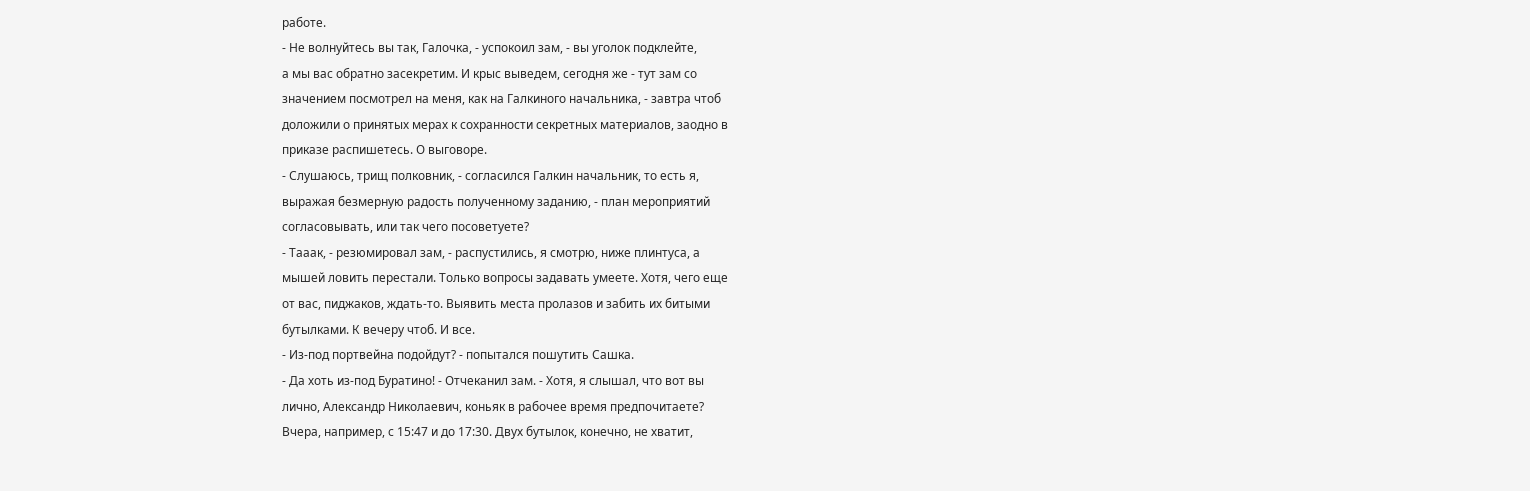работе.
- Не волнуйтесь вы так, Галочка, - успокоил зам, - вы уголок подклейте,
а мы вас обратно засекретим. И крыс выведем, сегодня же - тут зам со
значением посмотрел на меня, как на Галкиного начальника, - завтра чтоб
доложили о принятых мерах к сохранности секретных материалов, заодно в
приказе распишетесь. О выговоре.
- Слушаюсь, трищ полковник, - согласился Галкин начальник, то есть я,
выражая безмерную радость полученному заданию, - план мероприятий
согласовывать, или так чего посоветуете?
- Тааак, - резюмировал зам, - распустились, я смотрю, ниже плинтуса, а
мышей ловить перестали. Только вопросы задавать умеете. Хотя, чего еще
от вас, пиджаков, ждать-то. Выявить места пролазов и забить их битыми
бутылками. К вечеру чтоб. И все.
- Из-под портвейна подойдут? - попытался пошутить Сашка.
- Да хоть из-под Буратино! - Отчеканил зам. - Хотя, я слышал, что вот вы
лично, Александр Николаевич, коньяк в рабочее время предпочитаете?
Вчера, например, с 15:47 и до 17:30. Двух бутылок, конечно, не хватит,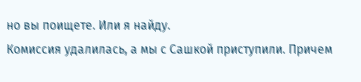но вы поищете. Или я найду.
Комиссия удалилась, а мы с Сашкой приступили. Причем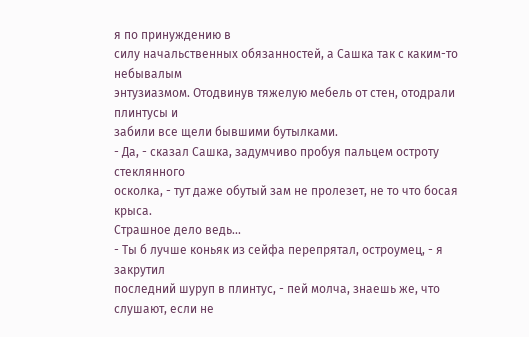я по принуждению в
силу начальственных обязанностей, а Сашка так с каким-то небывалым
энтузиазмом. Отодвинув тяжелую мебель от стен, отодрали плинтусы и
забили все щели бывшими бутылками.
- Да, - сказал Сашка, задумчиво пробуя пальцем остроту стеклянного
осколка, - тут даже обутый зам не пролезет, не то что босая крыса.
Страшное дело ведь...
- Ты б лучше коньяк из сейфа перепрятал, остроумец, - я закрутил
последний шуруп в плинтус, - пей молча, знаешь же, что слушают, если не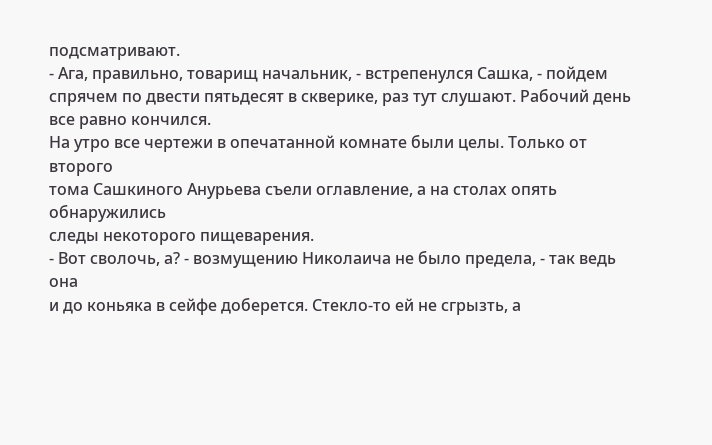подсматривают.
- Ага, правильно, товарищ начальник, - встрепенулся Сашка, - пойдем
спрячем по двести пятьдесят в скверике, раз тут слушают. Рабочий день
все равно кончился.
На утро все чертежи в опечатанной комнате были целы. Только от второго
тома Сашкиного Анурьева съели оглавление, а на столах опять обнаружились
следы некоторого пищеварения.
- Вот сволочь, а? - возмущению Николаича не было предела, - так ведь она
и до коньяка в сейфе доберется. Стекло-то ей не сгрызть, а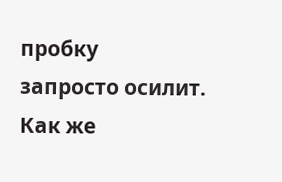пробку
запросто осилит. Как же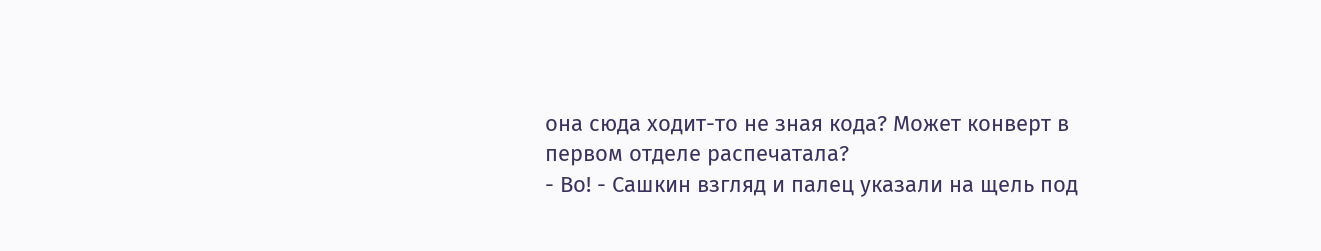она сюда ходит-то не зная кода? Может конверт в
первом отделе распечатала?
- Во! - Сашкин взгляд и палец указали на щель под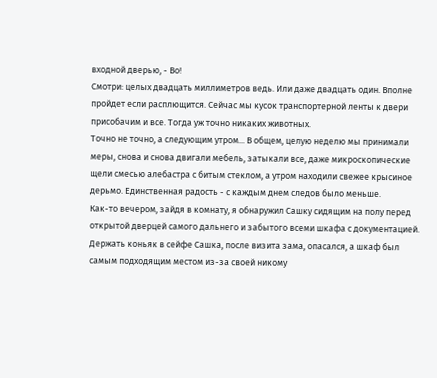входной дверью, - Во!
Смотри: целых двадцать миллиметров ведь. Или даже двадцать один. Вполне
пройдет если расплющится. Сейчас мы кусок транспортерной ленты к двери
присобачим и все. Тогда уж точно никаких животных.
Точно не точно, а следующим утром... В общем, целую неделю мы принимали
меры, снова и снова двигали мебель, затыкали все, даже микроскопические
щели смесью алебастра с битым стеклом, а утром находили свежее крысиное
дерьмо. Единственная радость - с каждым днем следов было меньше.
Как-то вечером, зайдя в комнату, я обнаружил Сашку сидящим на полу перед
открытой дверцей самого дальнего и забытого всеми шкафа с документацией.
Держать коньяк в сейфе Сашка, после визита зама, опасался, а шкаф был
самым подходящим местом из-за своей никому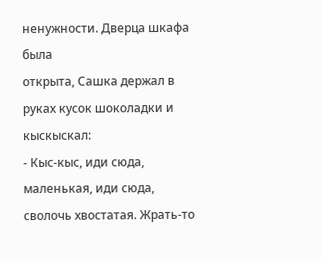ненужности. Дверца шкафа была
открыта, Сашка держал в руках кусок шоколадки и кыскыскал:
- Кыс-кыс, иди сюда, маленькая, иди сюда, сволочь хвостатая. Жрать-то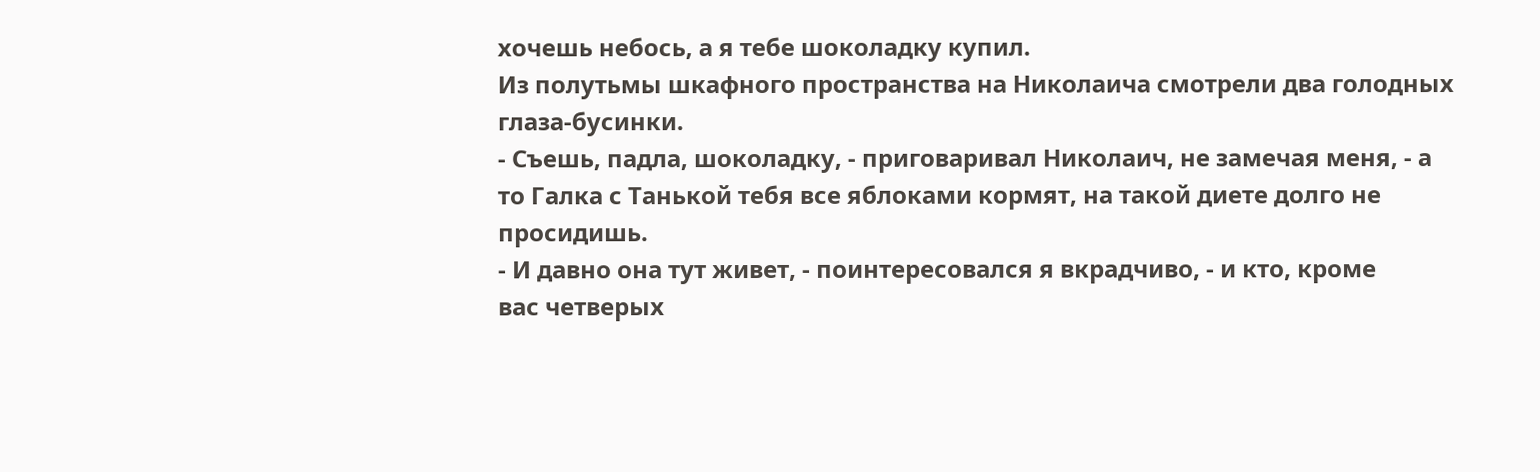хочешь небось, а я тебе шоколадку купил.
Из полутьмы шкафного пространства на Николаича смотрели два голодных
глаза-бусинки.
- Съешь, падла, шоколадку, - приговаривал Николаич, не замечая меня, - а
то Галка с Танькой тебя все яблоками кормят, на такой диете долго не
просидишь.
- И давно она тут живет, - поинтересовался я вкрадчиво, - и кто, кроме
вас четверых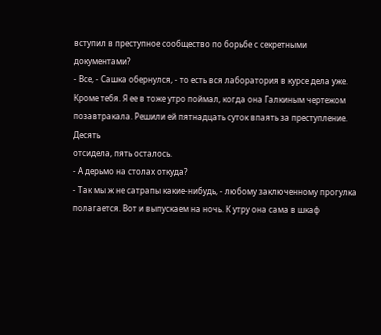вступил в преступное сообщество по борьбе с секретными
документами?
- Все, - Сашка обернулся, - то есть вся лаборатория в курсе дела уже.
Кроме тебя. Я ее в тоже утро поймал, когда она Галкиным чертежом
позавтракала. Решили ей пятнадцать суток впаять за преступление. Десять
отсидела, пять осталось.
- А дерьмо на столах откуда?
- Так мы ж не сатрапы какие-нибудь, - любому заключенному прогулка
полагается. Вот и выпускаем на ночь. К утру она сама в шкаф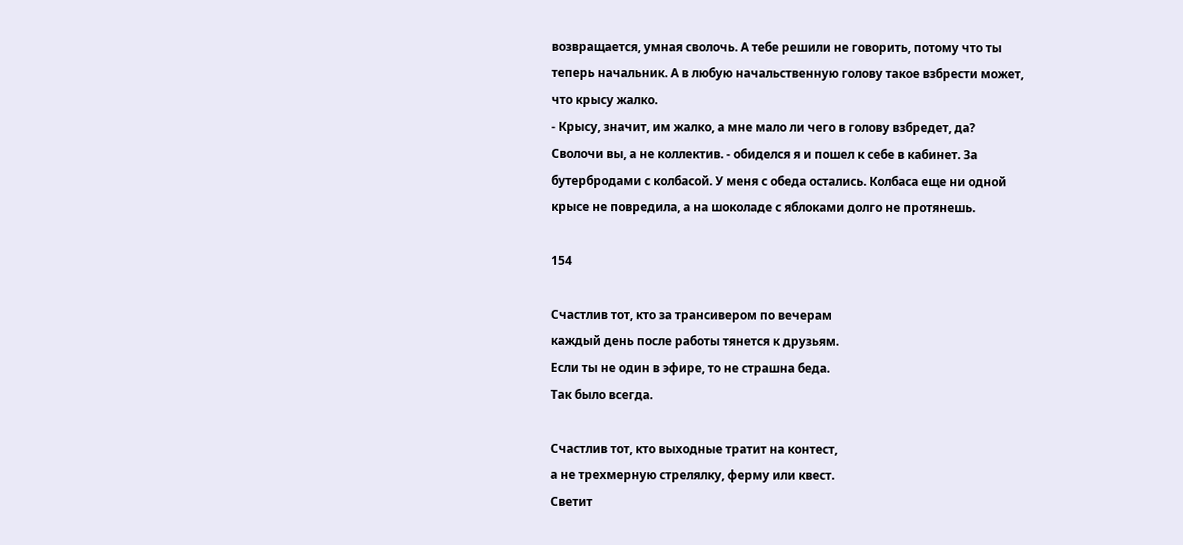возвращается, умная сволочь. А тебе решили не говорить, потому что ты
теперь начальник. А в любую начальственную голову такое взбрести может,
что крысу жалко.
- Крысу, значит, им жалко, а мне мало ли чего в голову взбредет, да?
Сволочи вы, а не коллектив. - обиделся я и пошел к себе в кабинет. За
бутербродами с колбасой. У меня с обеда остались. Колбаса еще ни одной
крысе не повредила, а на шоколаде с яблоками долго не протянешь.

154

Счастлив тот, кто за трансивером по вечерам
каждый день после работы тянется к друзьям.
Если ты не один в эфире, то не страшна беда.
Так было всегда.

Счастлив тот, кто выходные тратит на контест,
а не трехмерную стрелялку, ферму или квест.
Светит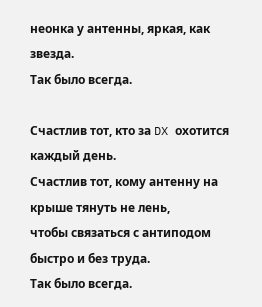неонка у антенны, яркая, как звезда.
Так было всегда.

Счастлив тот, кто за DX охотится каждый день.
Счастлив тот, кому антенну на крыше тянуть не лень,
чтобы связаться с антиподом быстро и без труда.
Так было всегда.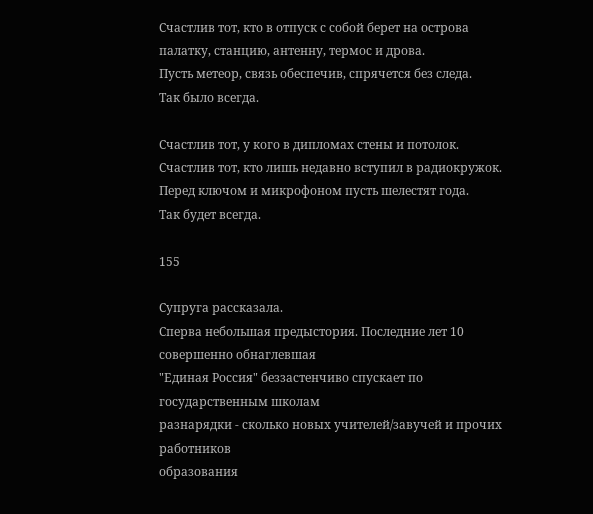Счастлив тот, кто в отпуск с собой берет на острова
палатку, станцию, антенну, термос и дрова.
Пусть метеор, связь обеспечив, спрячется без следа.
Так было всегда.

Счастлив тот, у кого в дипломах стены и потолок.
Счастлив тот, кто лишь недавно вступил в радиокружок.
Перед ключом и микрофоном пусть шелестят года.
Так будет всегда.

155

Супруга рассказала.
Сперва небольшая предыстория. Последние лет 10 совершенно обнаглевшая
"Единая Россия" беззастенчиво спускает по государственным школам
разнарядки - сколько новых учителей/завучей и прочих работников
образования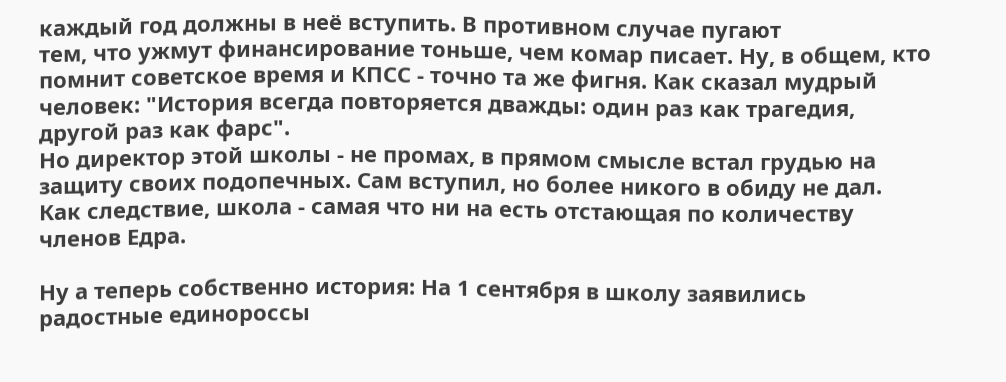каждый год должны в неё вступить. В противном случае пугают
тем, что ужмут финансирование тоньше, чем комар писает. Ну, в общем, кто
помнит советское время и КПСС - точно та же фигня. Как сказал мудрый
человек: "История всегда повторяется дважды: один раз как трагедия,
другой раз как фарс".
Но директор этой школы - не промах, в прямом смысле встал грудью на
защиту своих подопечных. Сам вступил, но более никого в обиду не дал.
Как следствие, школа - самая что ни на есть отстающая по количеству
членов Едра.

Ну а теперь собственно история: На 1 сентября в школу заявились
радостные единороссы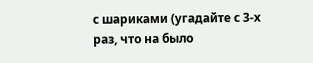с шариками (угадайте с 3-х раз, что на было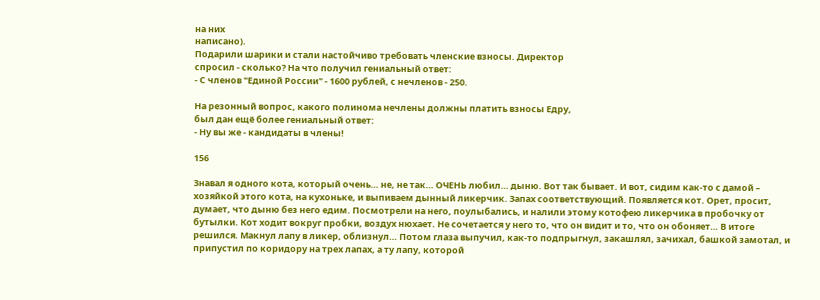на них
написано).
Подарили шарики и стали настойчиво требовать членские взносы. Директор
спросил - сколько? На что получил гениальный ответ:
- С членов "Единой России" - 1600 рублей, с нечленов - 250.

На резонный вопрос, какого полинома нечлены должны платить взносы Едру,
был дан ещё более гениальный ответ:
- Ну вы же - кандидаты в члены!

156

Знавал я одного кота, который очень… не, не так… ОЧЕНЬ любил… дыню. Вот так бывает. И вот, сидим как-то с дамой – хозяйкой этого кота, на кухоньке, и выпиваем дынный ликерчик. Запах соответствующий. Появляется кот. Орет, просит, думает, что дыню без него едим. Посмотрели на него, поулыбались, и налили этому котофею ликерчика в пробочку от бутылки. Кот ходит вокруг пробки, воздух нюхает. Не сочетается у него то, что он видит и то, что он обоняет… В итоге решился. Макнул лапу в ликер, облизнул… Потом глаза выпучил, как-то подпрыгнул, закашлял, зачихал, башкой замотал, и припустил по коридору на трех лапах, а ту лапу, которой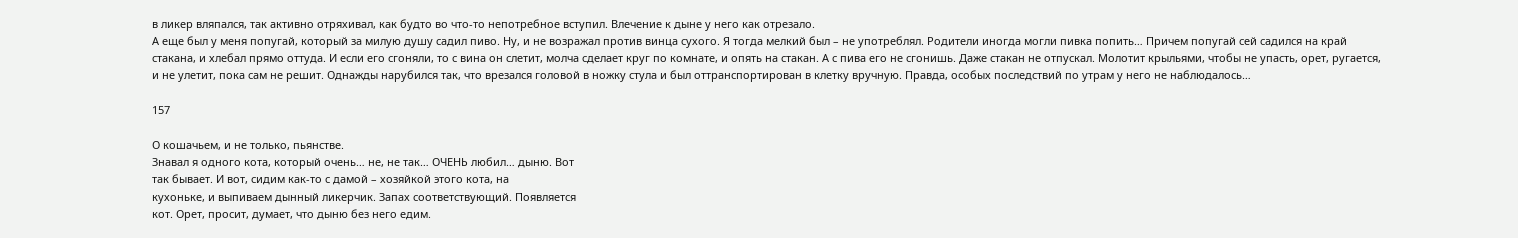в ликер вляпался, так активно отряхивал, как будто во что-то непотребное вступил. Влечение к дыне у него как отрезало.
А еще был у меня попугай, который за милую душу садил пиво. Ну, и не возражал против винца сухого. Я тогда мелкий был – не употреблял. Родители иногда могли пивка попить… Причем попугай сей садился на край стакана, и хлебал прямо оттуда. И если его сгоняли, то с вина он слетит, молча сделает круг по комнате, и опять на стакан. А с пива его не сгонишь. Даже стакан не отпускал. Молотит крыльями, чтобы не упасть, орет, ругается, и не улетит, пока сам не решит. Однажды нарубился так, что врезался головой в ножку стула и был оттранспортирован в клетку вручную. Правда, особых последствий по утрам у него не наблюдалось…

157

О кошачьем, и не только, пьянстве.
Знавал я одного кота, который очень… не, не так… ОЧЕНЬ любил… дыню. Вот
так бывает. И вот, сидим как-то с дамой – хозяйкой этого кота, на
кухоньке, и выпиваем дынный ликерчик. Запах соответствующий. Появляется
кот. Орет, просит, думает, что дыню без него едим.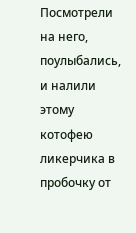Посмотрели на него,
поулыбались, и налили этому котофею ликерчика в пробочку от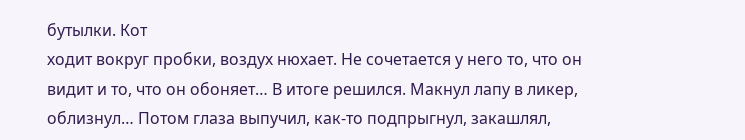бутылки. Кот
ходит вокруг пробки, воздух нюхает. Не сочетается у него то, что он
видит и то, что он обоняет… В итоге решился. Макнул лапу в ликер,
облизнул… Потом глаза выпучил, как-то подпрыгнул, закашлял,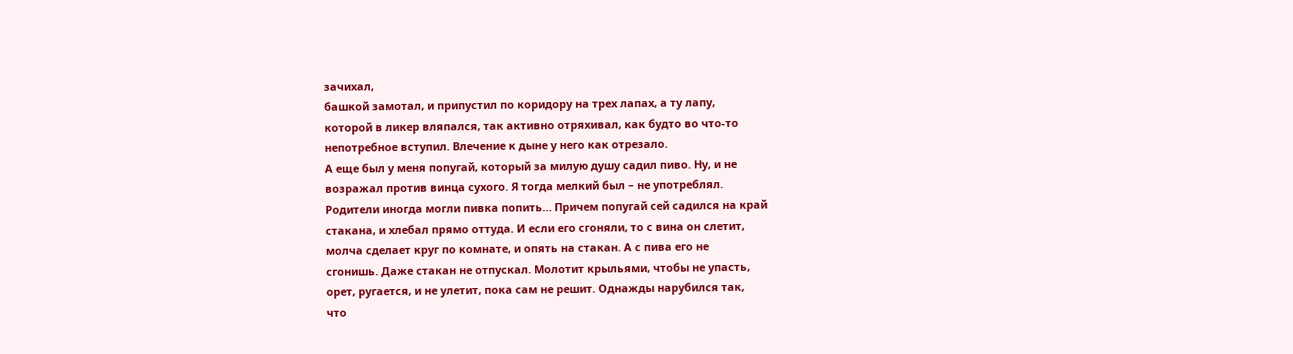зачихал,
башкой замотал, и припустил по коридору на трех лапах, а ту лапу,
которой в ликер вляпался, так активно отряхивал, как будто во что-то
непотребное вступил. Влечение к дыне у него как отрезало.
А еще был у меня попугай, который за милую душу садил пиво. Ну, и не
возражал против винца сухого. Я тогда мелкий был – не употреблял.
Родители иногда могли пивка попить… Причем попугай сей садился на край
стакана, и хлебал прямо оттуда. И если его сгоняли, то с вина он слетит,
молча сделает круг по комнате, и опять на стакан. А с пива его не
сгонишь. Даже стакан не отпускал. Молотит крыльями, чтобы не упасть,
орет, ругается, и не улетит, пока сам не решит. Однажды нарубился так,
что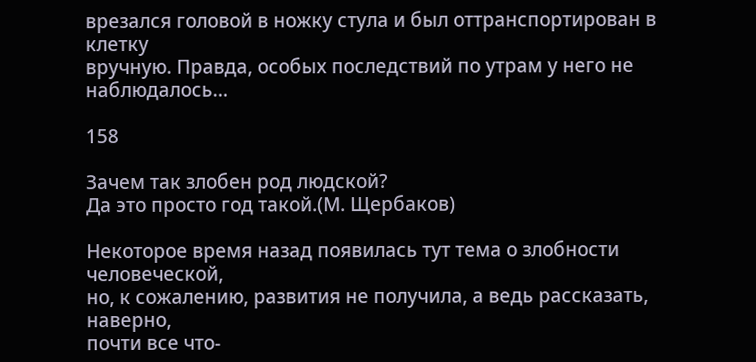врезался головой в ножку стула и был оттранспортирован в клетку
вручную. Правда, особых последствий по утрам у него не наблюдалось…

158

Зачем так злобен род людской?
Да это просто год такой.(М. Щербаков)

Некоторое время назад появилась тут тема о злобности человеческой,
но, к сожалению, развития не получила, а ведь рассказать, наверно,
почти все что-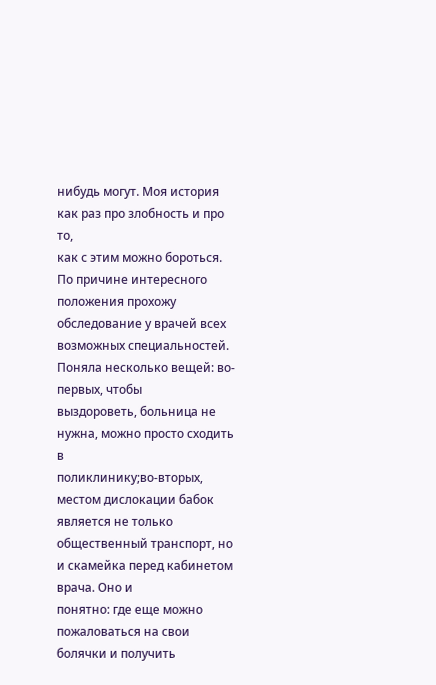нибудь могут. Моя история как раз про злобность и про то,
как с этим можно бороться.
По причине интересного положения прохожу обследование у врачей всех
возможных специальностей. Поняла несколько вещей: во-первых, чтобы
выздороветь, больница не нужна, можно просто сходить в
поликлинику;во-вторых, местом дислокации бабок является не только
общественный транспорт, но и скамейка перед кабинетом врача. Оно и
понятно: где еще можно пожаловаться на свои болячки и получить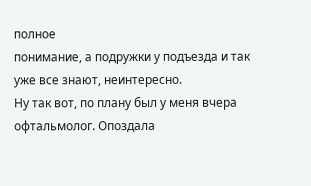полное
понимание, а подружки у подъезда и так уже все знают, неинтересно.
Ну так вот, по плану был у меня вчера офтальмолог. Опоздала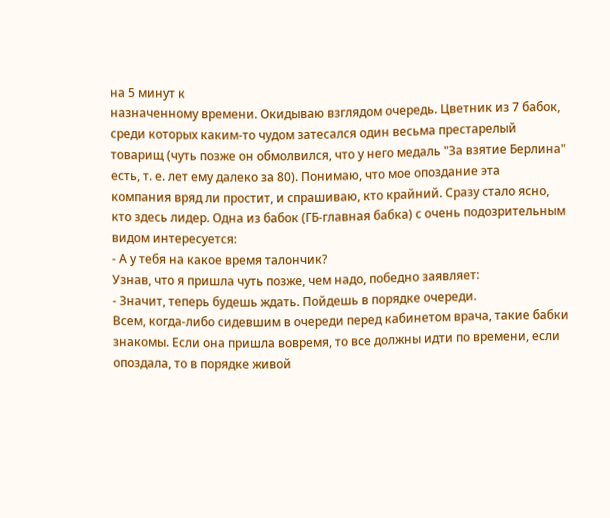на 5 минут к
назначенному времени. Окидываю взглядом очередь. Цветник из 7 бабок,
среди которых каким-то чудом затесался один весьма престарелый
товарищ (чуть позже он обмолвился, что у него медаль "За взятие Берлина"
есть, т. е. лет ему далеко за 80). Понимаю, что мое опоздание эта
компания вряд ли простит, и спрашиваю, кто крайний. Сразу стало ясно,
кто здесь лидер. Одна из бабок (ГБ-главная бабка) с очень подозрительным
видом интересуется:
- А у тебя на какое время талончик?
Узнав, что я пришла чуть позже, чем надо, победно заявляет:
- Значит, теперь будешь ждать. Пойдешь в порядке очереди.
Всем, когда-либо сидевшим в очереди перед кабинетом врача, такие бабки
знакомы. Если она пришла вовремя, то все должны идти по времени, если
опоздала, то в порядке живой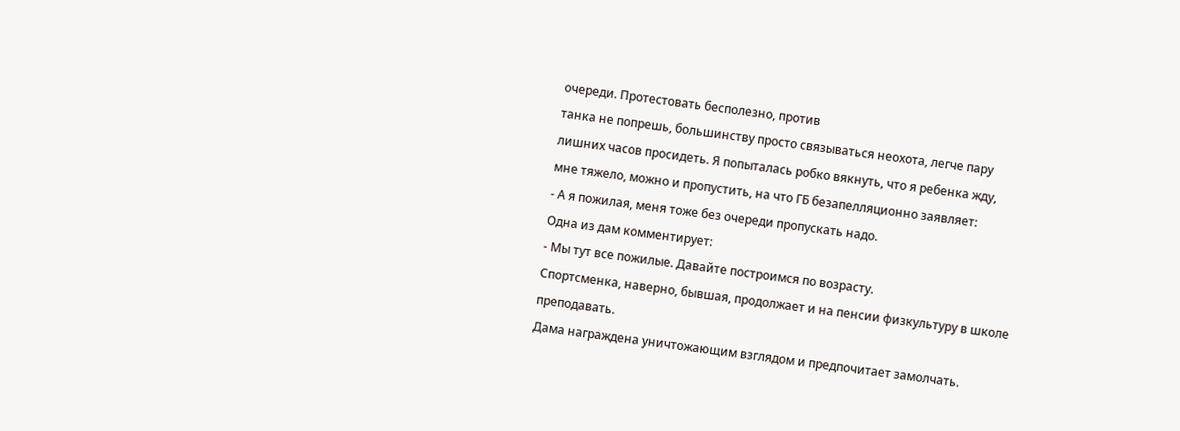очереди. Протестовать бесполезно, против
танка не попрешь, большинству просто связываться неохота, легче пару
лишних часов просидеть. Я попыталась робко вякнуть, что я ребенка жду,
мне тяжело, можно и пропустить, на что ГБ безапелляционно заявляет:
- А я пожилая, меня тоже без очереди пропускать надо.
Одна из дам комментирует:
- Мы тут все пожилые. Давайте построимся по возрасту.
Спортсменка, наверно, бывшая, продолжает и на пенсии физкультуру в школе
преподавать.
Дама награждена уничтожающим взглядом и предпочитает замолчать.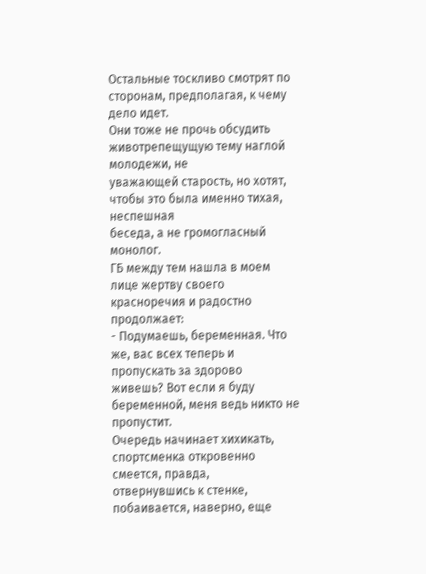Остальные тоскливо смотрят по сторонам, предполагая, к чему дело идет.
Они тоже не прочь обсудить животрепещущую тему наглой молодежи, не
уважающей старость, но хотят, чтобы это была именно тихая, неспешная
беседа, а не громогласный монолог.
ГБ между тем нашла в моем лице жертву своего красноречия и радостно
продолжает:
- Подумаешь, беременная. Что же, вас всех теперь и пропускать за здорово
живешь? Вот если я буду беременной, меня ведь никто не пропустит.
Очередь начинает хихикать, спортсменка откровенно смеется, правда,
отвернувшись к стенке, побаивается, наверно, еще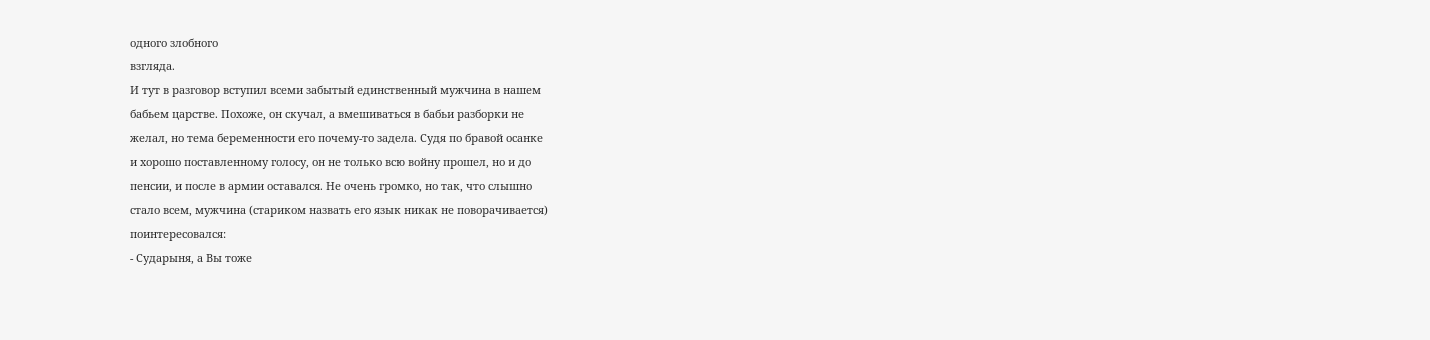одного злобного
взгляда.
И тут в разговор вступил всеми забытый единственный мужчина в нашем
бабьем царстве. Похоже, он скучал, а вмешиваться в бабьи разборки не
желал, но тема беременности его почему-то задела. Судя по бравой осанке
и хорошо поставленному голосу, он не только всю войну прошел, но и до
пенсии, и после в армии оставался. Не очень громко, но так, что слышно
стало всем, мужчина (стариком назвать его язык никак не поворачивается)
поинтересовался:
- Сударыня, а Вы тоже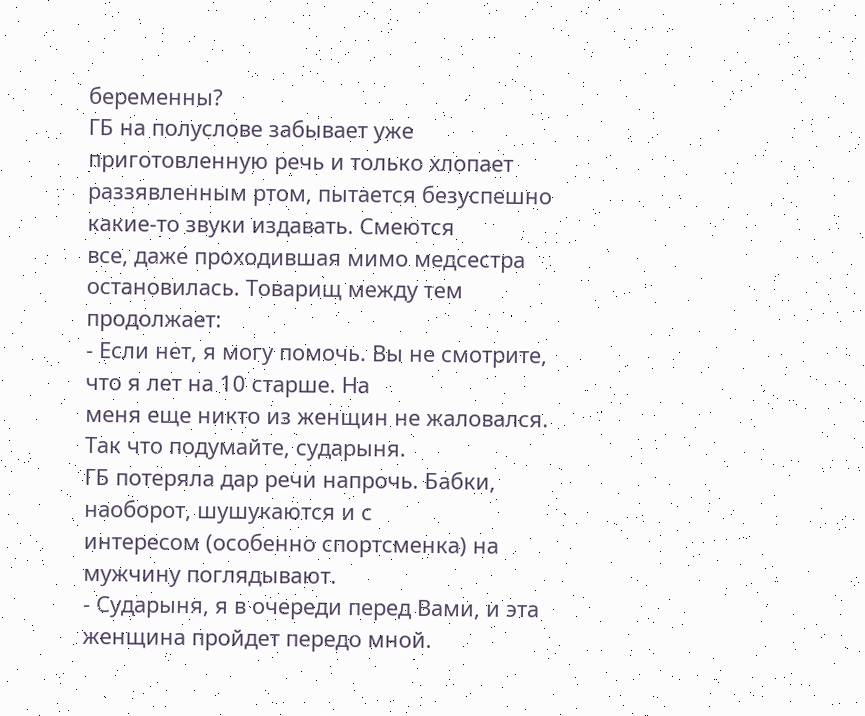беременны?
ГБ на полуслове забывает уже приготовленную речь и только хлопает
раззявленным ртом, пытается безуспешно какие-то звуки издавать. Смеются
все, даже проходившая мимо медсестра остановилась. Товарищ между тем
продолжает:
- Если нет, я могу помочь. Вы не смотрите, что я лет на 10 старше. На
меня еще никто из женщин не жаловался. Так что подумайте, сударыня.
ГБ потеряла дар речи напрочь. Бабки, наоборот, шушукаются и с
интересом (особенно спортсменка) на мужчину поглядывают.
- Сударыня, я в очереди перед Вами, и эта женщина пройдет передо мной.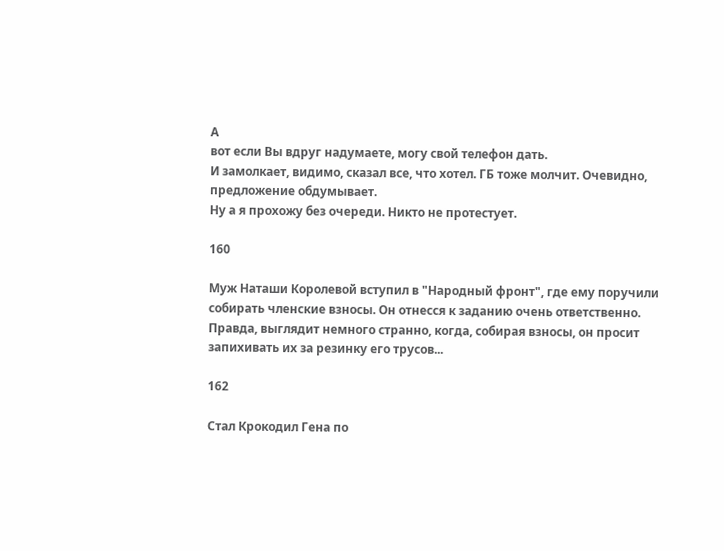А
вот если Вы вдруг надумаете, могу свой телефон дать.
И замолкает, видимо, сказал все, что хотел. ГБ тоже молчит. Очевидно,
предложение обдумывает.
Ну а я прохожу без очереди. Никто не протестует.

160

Муж Наташи Королевой вступил в "Народный фронт", где ему поручили
собирать членские взносы. Он отнесся к заданию очень ответственно.
Правда, выглядит немного странно, когда, собирая взносы, он просит
запихивать их за резинку его трусов...

162

Стал Крокодил Гена по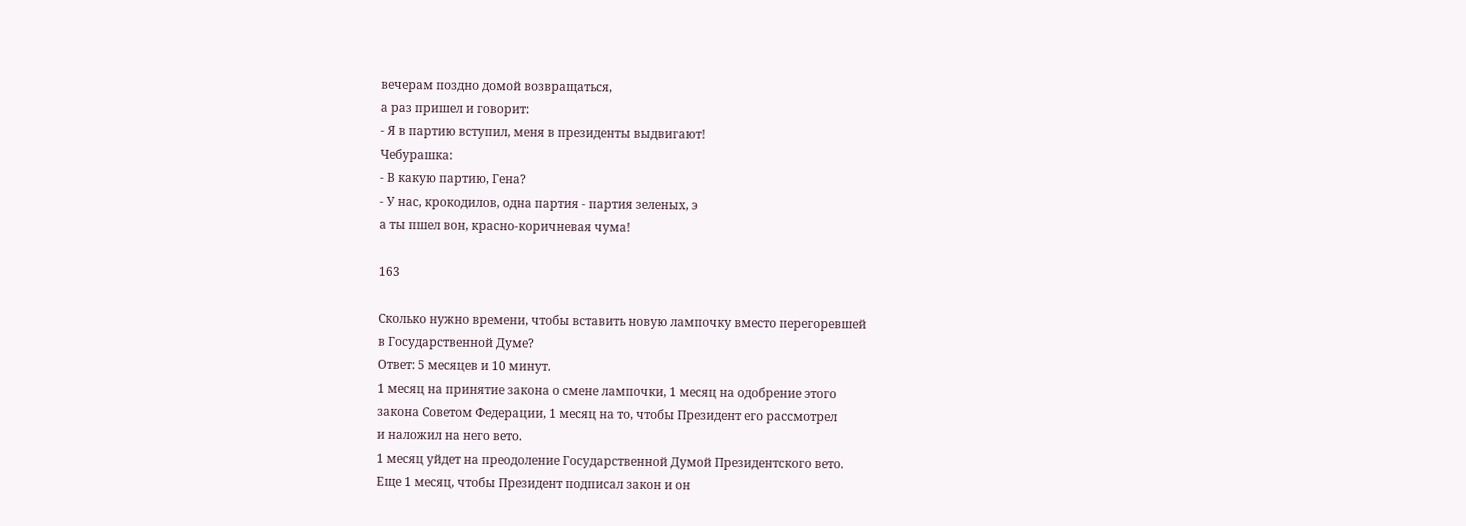вечерам поздно домой возвращаться,
а раз пришел и говорит:
- Я в партию вступил, меня в президенты выдвигают!
Чебурашка:
- В какую партию, Гена?
- У нас, крокодилов, одна партия - партия зеленых, э
а ты пшел вон, красно-коричневая чума!

163

Сколько нужно времени, чтобы вставить новую лампочку вместо перегоревшей
в Государственной Думе?
Ответ: 5 месяцев и 10 минут.
1 месяц на принятие закона о смене лампочки, 1 месяц на одобрение этого
закона Советом Федерации, 1 месяц на то, чтобы Президент его рассмотрел
и наложил на него вето.
1 месяц уйдет на преодоление Государственной Думой Президентского вето.
Еще 1 месяц, чтобы Президент подписал закон и он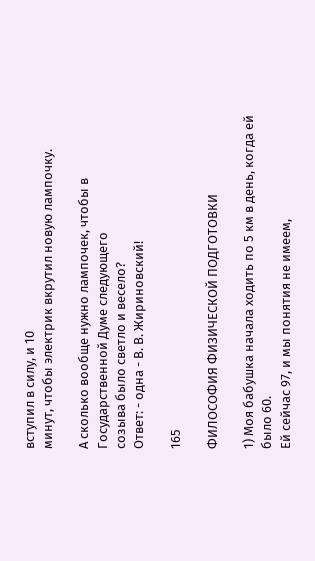вступил в силу, и 10
минут, чтобы электрик вкрутил новую лампочку.

А сколько вообще нужно лампочек, чтобы в Государственной Думе следующего
созыва было светло и весело?
Ответ: - одна - В. В. Жириновский!

165

ФИЛОСОФИЯ ФИЗИЧЕСКОЙ ПОДГОТОВКИ

1) Моя бабушка начала ходить по 5 км в день, когда ей было 60.
Ей сейчас 97, и мы понятия не имеем,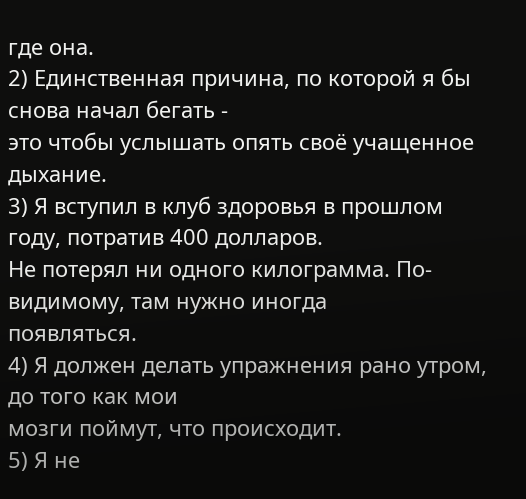где она.
2) Единственная причина, по которой я бы снова начал бегать -
это чтобы услышать опять своё учащенное дыхание.
3) Я вступил в клуб здоровья в прошлом году, потратив 400 долларов.
Не потерял ни одного килограмма. По-видимому, там нужно иногда
появляться.
4) Я должен делать упражнения рано утром, до того как мои
мозги поймут, что происходит.
5) Я не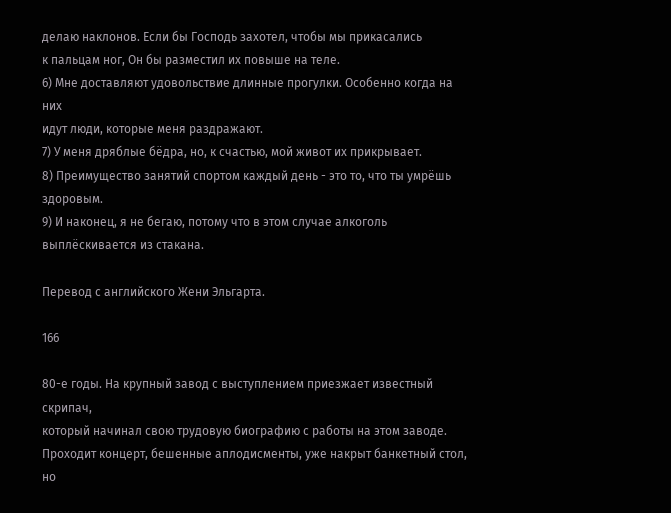делаю наклонов. Если бы Господь захотел, чтобы мы прикасались
к пальцам ног, Он бы разместил их повыше на теле.
6) Мне доставляют удовольствие длинные прогулки. Особенно когда на них
идут люди, которые меня раздражают.
7) У меня дряблые бёдра, но, к счастью, мой живот их прикрывает.
8) Преимущество занятий спортом каждый день - это то, что ты умрёшь
здоровым.
9) И наконец, я не бегаю, потому что в этом случае алкоголь
выплёскивается из стакана.

Перевод с английского Жени Эльгарта.

166

80-е годы. На крупный завод с выступлением приезжает известный скрипач,
который начинал свою трудовую биографию с работы на этом заводе.
Проходит концерт, бешенные аплодисменты, уже накрыт банкетный стол, но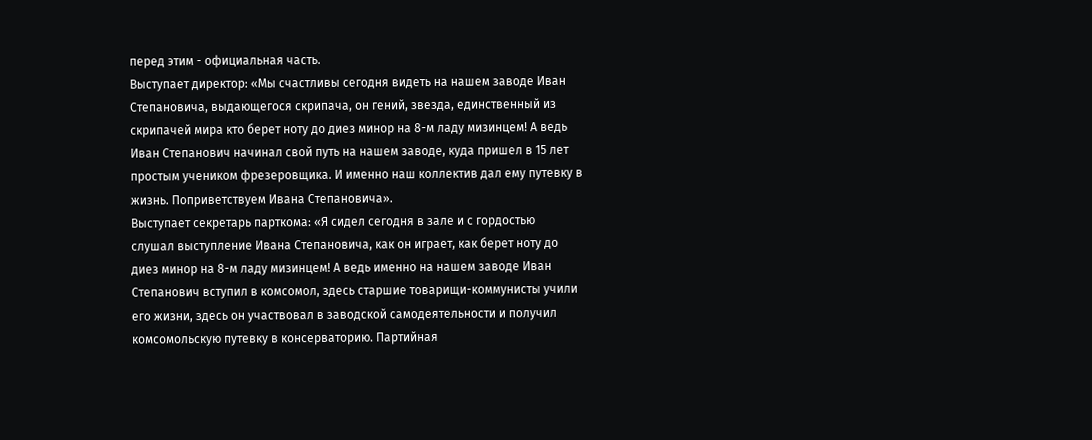перед этим - официальная часть.
Выступает директор: «Мы счастливы сегодня видеть на нашем заводе Иван
Степановича, выдающегося скрипача, он гений, звезда, единственный из
скрипачей мира кто берет ноту до диез минор на 8-м ладу мизинцем! А ведь
Иван Степанович начинал свой путь на нашем заводе, куда пришел в 15 лет
простым учеником фрезеровщика. И именно наш коллектив дал ему путевку в
жизнь. Поприветствуем Ивана Степановича».
Выступает секретарь парткома: «Я сидел сегодня в зале и с гордостью
слушал выступление Ивана Степановича, как он играет, как берет ноту до
диез минор на 8-м ладу мизинцем! А ведь именно на нашем заводе Иван
Степанович вступил в комсомол, здесь старшие товарищи-коммунисты учили
его жизни, здесь он участвовал в заводской самодеятельности и получил
комсомольскую путевку в консерваторию. Партийная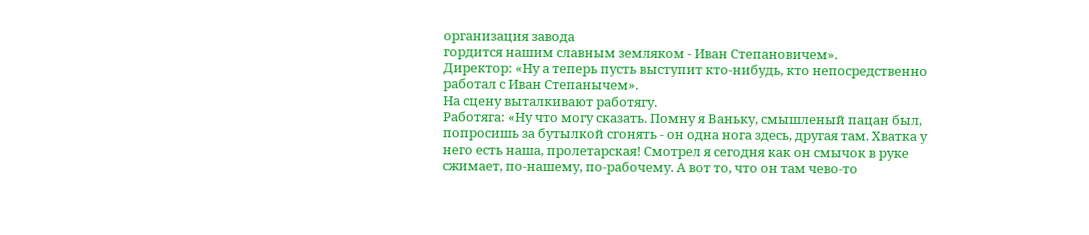организация завода
гордится нашим славным земляком - Иван Степановичем».
Директор: «Ну а теперь пусть выступит кто-нибудь, кто непосредственно
работал с Иван Степанычем».
На сцену выталкивают работягу.
Работяга: «Ну что могу сказать. Помну я Ваньку, смышленый пацан был,
попросишь за бутылкой сгонять - он одна нога здесь, другая там. Хватка у
него есть наша, пролетарская! Смотрел я сегодня как он смычок в руке
сжимает, по-нашему, по-рабочему. А вот то, что он там чево-то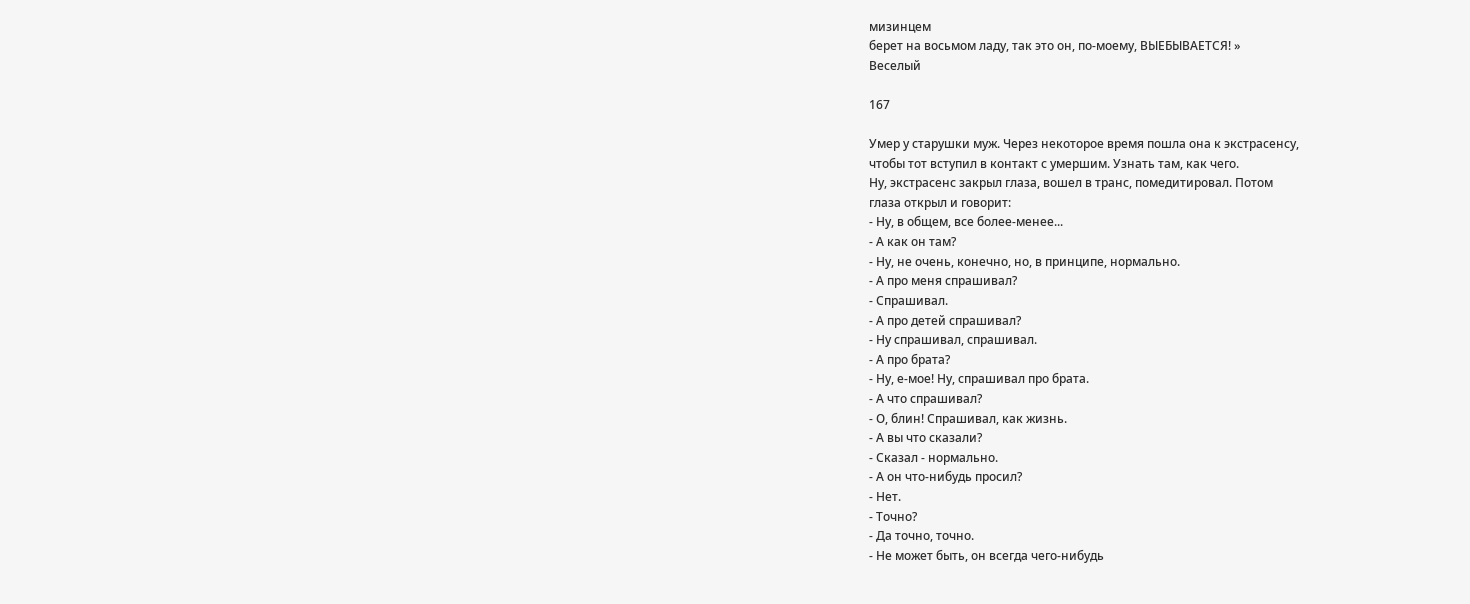мизинцем
берет на восьмом ладу, так это он, по-моему, ВЫЕБЫВАЕТСЯ! »
Веселый

167

Умер у старушки муж. Через некоторое время пошла она к экстрасенсу,
чтобы тот вступил в контакт с умершим. Узнать там, как чего.
Ну, экстрасенс закрыл глаза, вошел в транс, помедитировал. Потом
глаза открыл и говорит:
- Ну, в общем, все более-менее...
- А как он там?
- Ну, не очень, конечно, но, в принципе, нормально.
- А про меня спрашивал?
- Спрашивал.
- А про детей спрашивал?
- Ну спрашивал, спрашивал.
- А про брата?
- Ну, е-мое! Ну, спрашивал про брата.
- А что спрашивал?
- О, блин! Спрашивал, как жизнь.
- А вы что сказали?
- Сказал - нормально.
- А он что-нибудь просил?
- Нет.
- Точно?
- Да точно, точно.
- Не может быть, он всегда чего-нибудь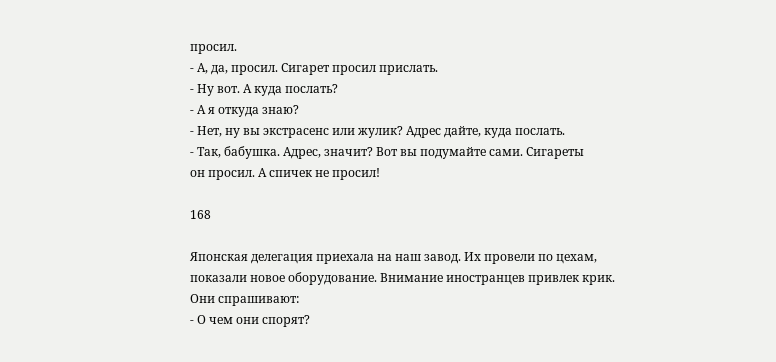просил.
- А, да, просил. Сигарет просил прислать.
- Ну вот. А куда послать?
- А я откуда знаю?
- Нет, ну вы экстрасенс или жулик? Адрес дайте, куда послать.
- Так, бабушка. Адрес, значит? Вот вы подумайте сами. Сигареты
он просил. А спичек не просил!

168

Японская делегация приехала на наш завод. Их провели по цехам,
показали новое оборудование. Внимание иностранцев привлек крик.
Они спрашивают:
- О чем они спорят?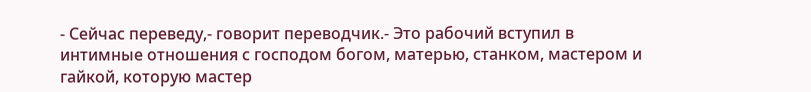- Сейчас переведу,- говорит переводчик.- Это рабочий вступил в
интимные отношения с господом богом, матерью, станком, мастером и
гайкой, которую мастер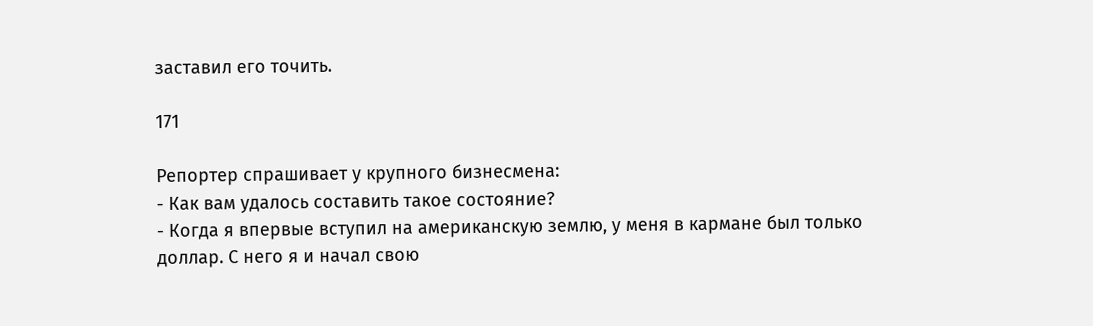заставил его точить.

171

Репортер спрашивает у крупного бизнесмена:
- Как вам удалось составить такое состояние?
- Когда я впервые вступил на американскую землю, у меня в кармане был только
доллар. С него я и начал свою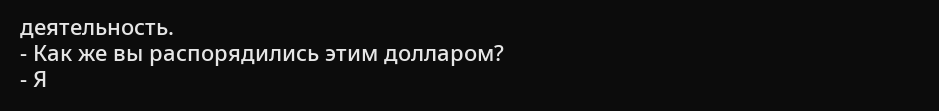деятельность.
- Как же вы распорядились этим долларом?
- Я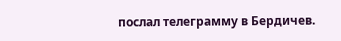послал телеграмму в Бердичев.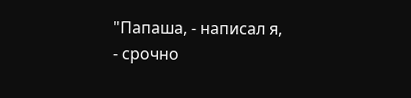"Папаша, - написал я, - срочно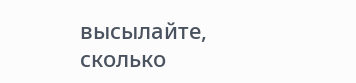высылайте,
сколько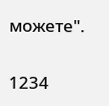можете".

1234